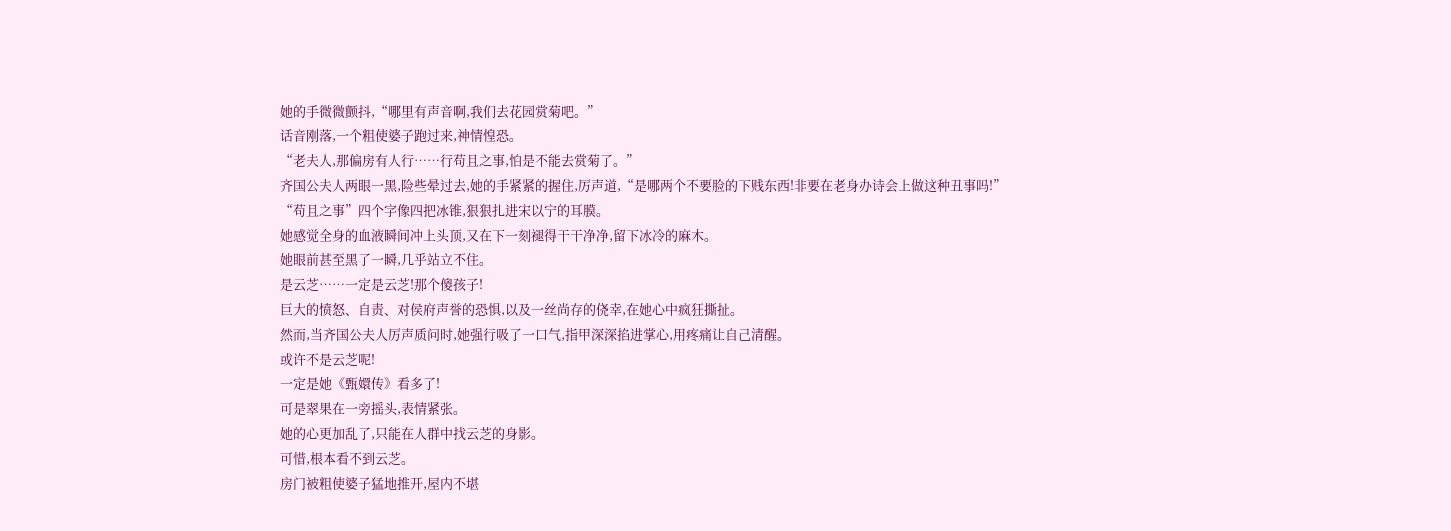她的手微微颤抖,“哪里有声音啊,我们去花园赏菊吧。”
话音刚落,一个粗使婆子跑过来,神情惶恐。
“老夫人,那偏房有人行……行苟且之事,怕是不能去赏菊了。”
齐国公夫人两眼一黑,险些晕过去,她的手紧紧的握住,厉声道,“是哪两个不要脸的下贱东西!非要在老身办诗会上做这种丑事吗!”
“苟且之事”四个字像四把冰锥,狠狠扎进宋以宁的耳膜。
她感觉全身的血液瞬间冲上头顶,又在下一刻褪得干干净净,留下冰冷的麻木。
她眼前甚至黑了一瞬,几乎站立不住。
是云芝……一定是云芝!那个傻孩子!
巨大的愤怒、自责、对侯府声誉的恐惧,以及一丝尚存的侥幸,在她心中疯狂撕扯。
然而,当齐国公夫人厉声质问时,她强行吸了一口气,指甲深深掐进掌心,用疼痛让自己清醒。
或许不是云芝呢!
一定是她《甄嬛传》看多了!
可是翠果在一旁摇头,表情紧张。
她的心更加乱了,只能在人群中找云芝的身影。
可惜,根本看不到云芝。
房门被粗使婆子猛地推开,屋内不堪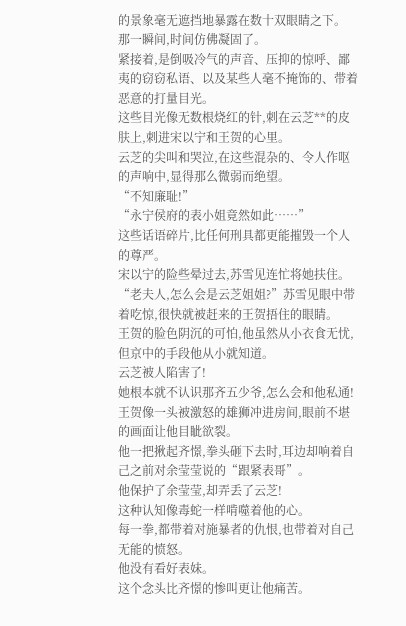的景象毫无遮挡地暴露在数十双眼睛之下。
那一瞬间,时间仿佛凝固了。
紧接着,是倒吸冷气的声音、压抑的惊呼、鄙夷的窃窃私语、以及某些人毫不掩饰的、带着恶意的打量目光。
这些目光像无数根烧红的针,刺在云芝**的皮肤上,刺进宋以宁和王贺的心里。
云芝的尖叫和哭泣,在这些混杂的、令人作呕的声响中,显得那么微弱而绝望。
“不知廉耻!”
“永宁侯府的表小姐竟然如此……”
这些话语碎片,比任何刑具都更能摧毁一个人的尊严。
宋以宁的险些晕过去,苏雪见连忙将她扶住。
“老夫人,怎么会是云芝姐姐?”苏雪见眼中带着吃惊,很快就被赶来的王贺捂住的眼睛。
王贺的脸色阴沉的可怕,他虽然从小衣食无忧,但京中的手段他从小就知道。
云芝被人陷害了!
她根本就不认识那齐五少爷,怎么会和他私通!
王贺像一头被激怒的雄狮冲进房间,眼前不堪的画面让他目眦欲裂。
他一把揪起齐憬,拳头砸下去时,耳边却响着自己之前对余莹莹说的“跟紧表哥”。
他保护了余莹莹,却弄丢了云芝!
这种认知像毒蛇一样啃噬着他的心。
每一拳,都带着对施暴者的仇恨,也带着对自己无能的愤怒。
他没有看好表妹。
这个念头比齐憬的惨叫更让他痛苦。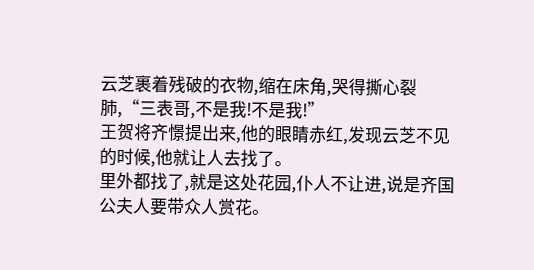云芝裹着残破的衣物,缩在床角,哭得撕心裂肺,“三表哥,不是我!不是我!”
王贺将齐憬提出来,他的眼睛赤红,发现云芝不见的时候,他就让人去找了。
里外都找了,就是这处花园,仆人不让进,说是齐国公夫人要带众人赏花。